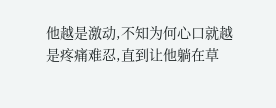他越是激动,不知为何心口就越是疼痛难忍,直到让他躺在草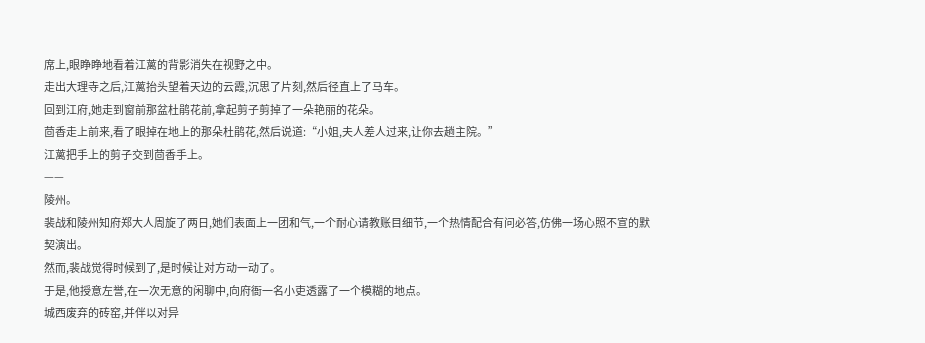席上,眼睁睁地看着江蓠的背影消失在视野之中。
走出大理寺之后,江蓠抬头望着天边的云霞,沉思了片刻,然后径直上了马车。
回到江府,她走到窗前那盆杜鹃花前,拿起剪子剪掉了一朵艳丽的花朵。
茴香走上前来,看了眼掉在地上的那朵杜鹃花,然后说道:“小姐,夫人差人过来,让你去趟主院。”
江蓠把手上的剪子交到茴香手上。
——
陵州。
裴战和陵州知府郑大人周旋了两日,她们表面上一团和气,一个耐心请教账目细节,一个热情配合有问必答,仿佛一场心照不宣的默契演出。
然而,裴战觉得时候到了,是时候让对方动一动了。
于是,他授意左誉,在一次无意的闲聊中,向府衙一名小吏透露了一个模糊的地点。
城西废弃的砖窑,并伴以对异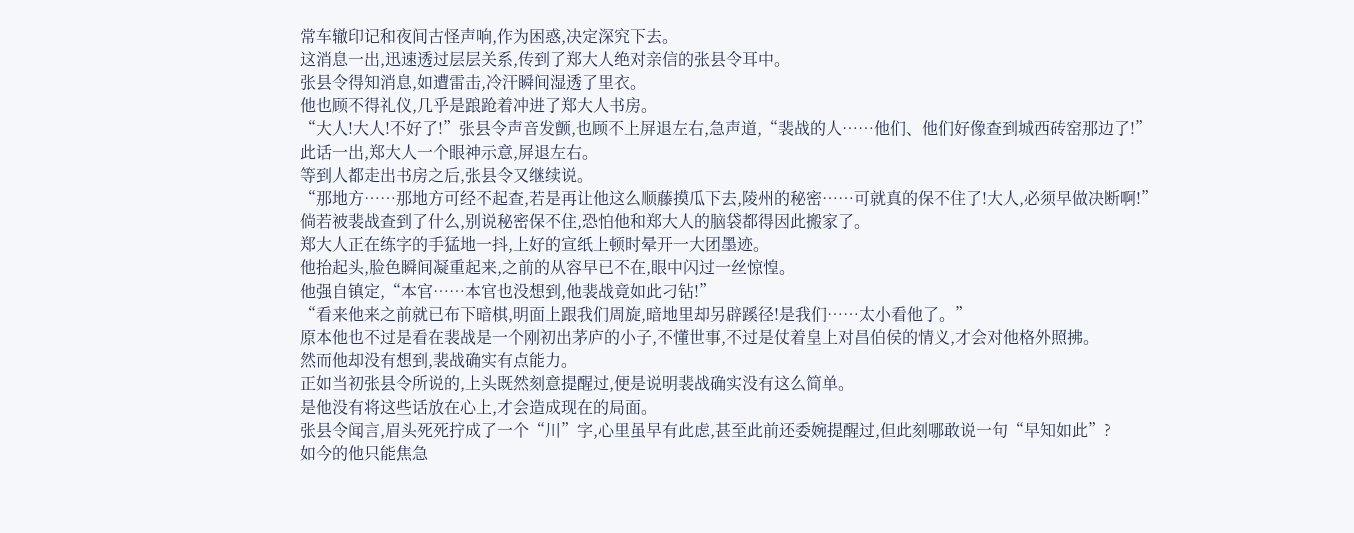常车辙印记和夜间古怪声响,作为困惑,决定深究下去。
这消息一出,迅速透过层层关系,传到了郑大人绝对亲信的张县令耳中。
张县令得知消息,如遭雷击,冷汗瞬间湿透了里衣。
他也顾不得礼仪,几乎是踉跄着冲进了郑大人书房。
“大人!大人!不好了!”张县令声音发颤,也顾不上屏退左右,急声道,“裴战的人……他们、他们好像查到城西砖窑那边了!”
此话一出,郑大人一个眼神示意,屏退左右。
等到人都走出书房之后,张县令又继续说。
“那地方……那地方可经不起查,若是再让他这么顺藤摸瓜下去,陵州的秘密……可就真的保不住了!大人,必须早做决断啊!”
倘若被裴战查到了什么,别说秘密保不住,恐怕他和郑大人的脑袋都得因此搬家了。
郑大人正在练字的手猛地一抖,上好的宣纸上顿时晕开一大团墨迹。
他抬起头,脸色瞬间凝重起来,之前的从容早已不在,眼中闪过一丝惊惶。
他强自镇定,“本官……本官也没想到,他裴战竟如此刁钻!”
“看来他来之前就已布下暗棋,明面上跟我们周旋,暗地里却另辟蹊径!是我们……太小看他了。”
原本他也不过是看在裴战是一个刚初出茅庐的小子,不懂世事,不过是仗着皇上对昌伯侯的情义,才会对他格外照拂。
然而他却没有想到,裴战确实有点能力。
正如当初张县令所说的,上头既然刻意提醒过,便是说明裴战确实没有这么简单。
是他没有将这些话放在心上,才会造成现在的局面。
张县令闻言,眉头死死拧成了一个“川”字,心里虽早有此虑,甚至此前还委婉提醒过,但此刻哪敢说一句“早知如此”?
如今的他只能焦急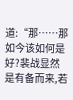道:“那……那如今该如何是好?裴战显然是有备而来,若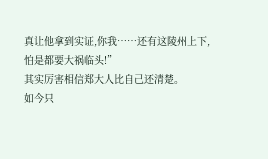真让他拿到实证,你我……还有这陵州上下,怕是都要大祸临头!”
其实厉害相信郑大人比自己还清楚。
如今只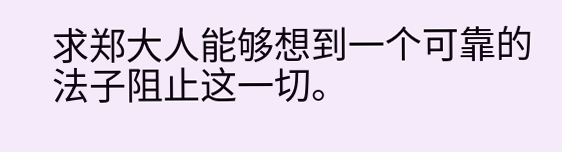求郑大人能够想到一个可靠的法子阻止这一切。